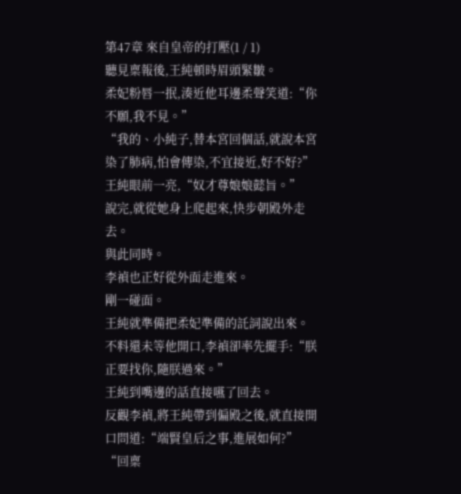第47章 來自皇帝的打壓(1 / 1)
聽見稟報後,王純頓時眉頭緊皺。
柔妃粉唇一抿,湊近他耳邊柔聲笑道:“你不願,我不見。”
“我的、小純子,替本宮回個話,就說本宮染了肺病,怕會傳染,不宜接近,好不好?”
王純眼前一亮,“奴才尊娘娘懿旨。”
說完,就從她身上爬起來,快步朝殿外走去。
與此同時。
李禎也正好從外面走進來。
剛一碰面。
王純就準備把柔妃準備的託詞說出來。
不料還未等他開口,李禎卻率先擺手:“朕正要找你,隨朕過來。”
王純到嘴邊的話直接嚥了回去。
反觀李禎,將王純帶到偏殿之後,就直接開口問道:“端賢皇后之事,進展如何?”
“回稟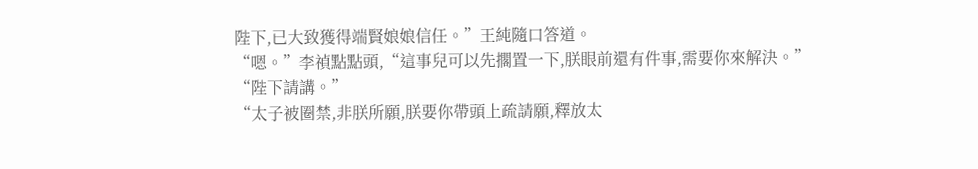陛下,已大致獲得端賢娘娘信任。”王純隨口答道。
“嗯。”李禎點點頭,“這事兒可以先擱置一下,朕眼前還有件事,需要你來解決。”
“陛下請講。”
“太子被圈禁,非朕所願,朕要你帶頭上疏請願,釋放太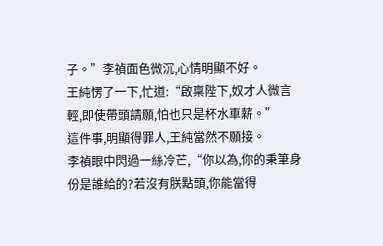子。”李禎面色微沉,心情明顯不好。
王純愣了一下,忙道:“啟稟陛下,奴才人微言輕,即使帶頭請願,怕也只是杯水車薪。”
這件事,明顯得罪人,王純當然不願接。
李禎眼中閃過一絲冷芒,“你以為,你的秉筆身份是誰給的?若沒有朕點頭,你能當得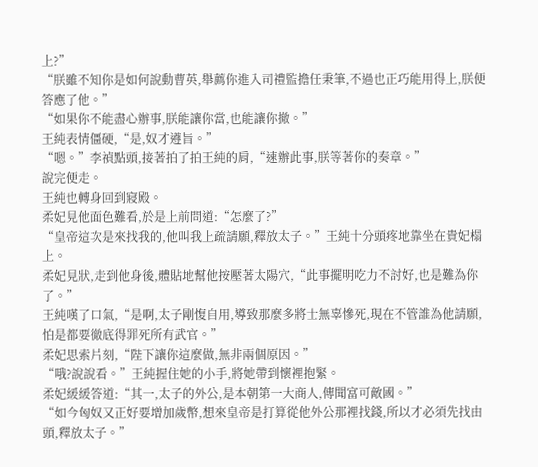上?”
“朕雖不知你是如何說動曹英,舉薦你進入司禮監擔任秉筆,不過也正巧能用得上,朕便答應了他。”
“如果你不能盡心辦事,朕能讓你當,也能讓你撤。”
王純表情僵硬,“是,奴才遵旨。”
“嗯。”李禎點頭,接著拍了拍王純的肩,“速辦此事,朕等著你的奏章。”
說完便走。
王純也轉身回到寢殿。
柔妃見他面色難看,於是上前問道:“怎麼了?”
“皇帝這次是來找我的,他叫我上疏請願,釋放太子。”王純十分頭疼地靠坐在貴妃榻上。
柔妃見狀,走到他身後,體貼地幫他按壓著太陽穴,“此事擺明吃力不討好,也是難為你了。”
王純嘆了口氣,“是啊,太子剛愎自用,導致那麼多將士無辜慘死,現在不管誰為他請願,怕是都要徹底得罪死所有武官。”
柔妃思索片刻,“陛下讓你這麼做,無非兩個原因。”
“哦?說說看。”王純握住她的小手,將她帶到懷裡抱緊。
柔妃緩緩答道:“其一,太子的外公,是本朝第一大商人,傳聞富可敵國。”
“如今匈奴又正好要增加歲幣,想來皇帝是打算從他外公那裡找錢,所以才必須先找由頭,釋放太子。”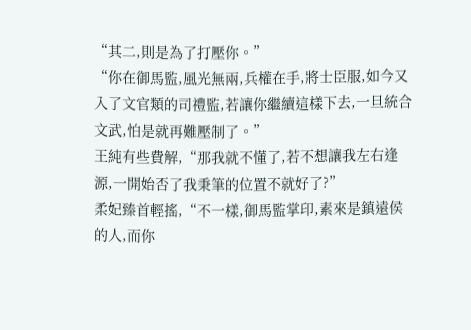“其二,則是為了打壓你。”
“你在御馬監,風光無兩,兵權在手,將士臣服,如今又入了文官類的司禮監,若讓你繼續這樣下去,一旦統合文武,怕是就再難壓制了。”
王純有些費解,“那我就不懂了,若不想讓我左右逢源,一開始否了我秉筆的位置不就好了?”
柔妃臻首輕搖,“不一樣,御馬監掌印,素來是鎮遠侯的人,而你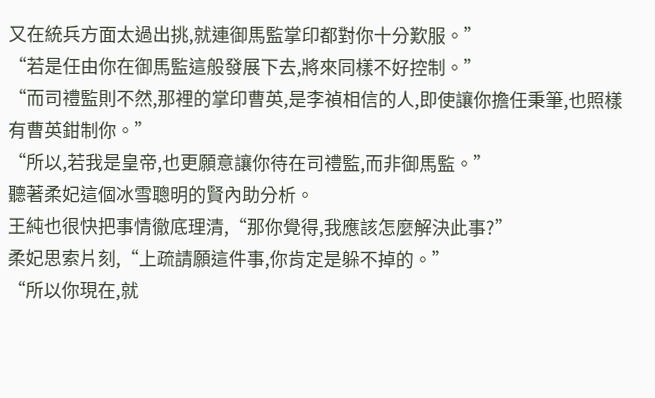又在統兵方面太過出挑,就連御馬監掌印都對你十分歎服。”
“若是任由你在御馬監這般發展下去,將來同樣不好控制。”
“而司禮監則不然,那裡的掌印曹英,是李禎相信的人,即使讓你擔任秉筆,也照樣有曹英鉗制你。”
“所以,若我是皇帝,也更願意讓你待在司禮監,而非御馬監。”
聽著柔妃這個冰雪聰明的賢內助分析。
王純也很快把事情徹底理清,“那你覺得,我應該怎麼解決此事?”
柔妃思索片刻,“上疏請願這件事,你肯定是躲不掉的。”
“所以你現在,就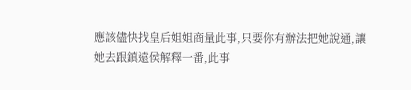應該儘快找皇后姐姐商量此事,只要你有辦法把她說通,讓她去跟鎮遠侯解釋一番,此事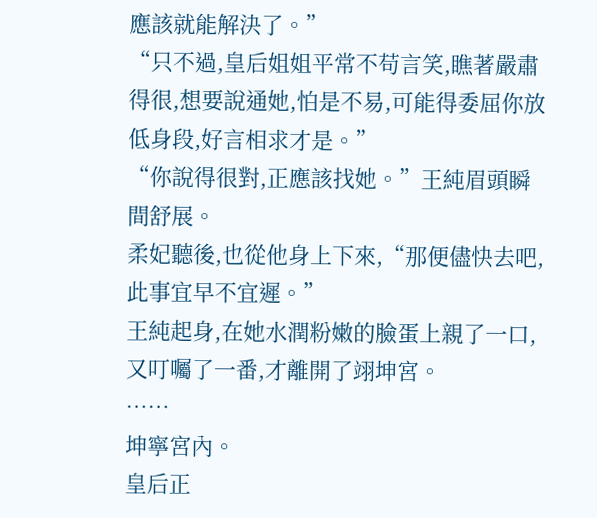應該就能解決了。”
“只不過,皇后姐姐平常不苟言笑,瞧著嚴肅得很,想要說通她,怕是不易,可能得委屈你放低身段,好言相求才是。”
“你說得很對,正應該找她。”王純眉頭瞬間舒展。
柔妃聽後,也從他身上下來,“那便儘快去吧,此事宜早不宜遲。”
王純起身,在她水潤粉嫩的臉蛋上親了一口,又叮囑了一番,才離開了翊坤宮。
……
坤寧宮內。
皇后正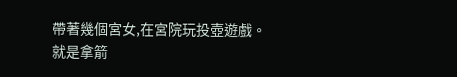帶著幾個宮女,在宮院玩投壺遊戲。
就是拿箭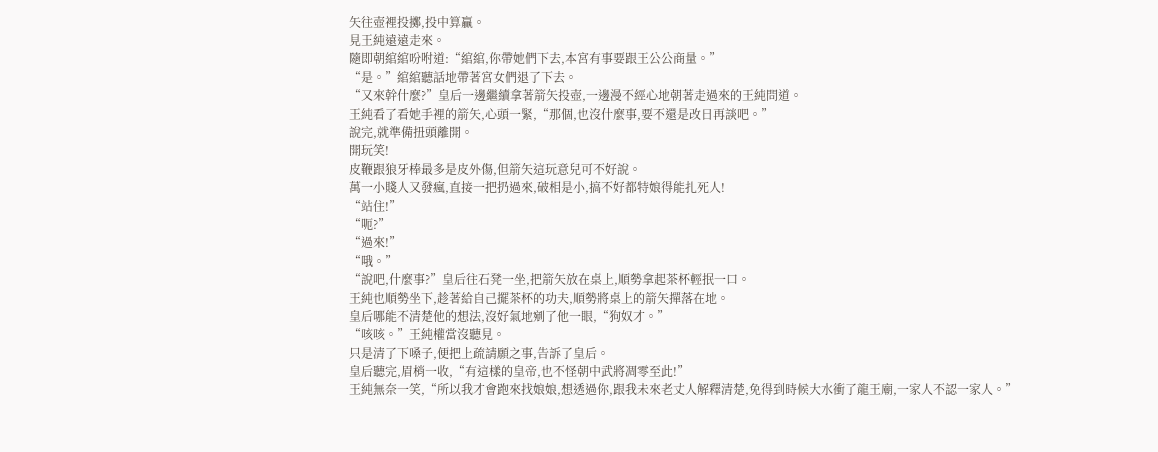矢往壺裡投擲,投中算贏。
見王純遠遠走來。
隨即朝綰綰吩咐道:“綰綰,你帶她們下去,本宮有事要跟王公公商量。”
“是。”綰綰聽話地帶著宮女們退了下去。
“又來幹什麼?”皇后一邊繼續拿著箭矢投壺,一邊漫不經心地朝著走過來的王純問道。
王純看了看她手裡的箭矢,心頭一緊,“那個,也沒什麼事,要不還是改日再談吧。”
說完,就準備扭頭離開。
開玩笑!
皮鞭跟狼牙棒最多是皮外傷,但箭矢這玩意兒可不好說。
萬一小賤人又發瘋,直接一把扔過來,破相是小,搞不好都特娘得能扎死人!
“站住!”
“呃?”
“過來!”
“哦。”
“說吧,什麼事?”皇后往石凳一坐,把箭矢放在桌上,順勢拿起茶杯輕抿一口。
王純也順勢坐下,趁著給自己擺茶杯的功夫,順勢將桌上的箭矢撣落在地。
皇后哪能不清楚他的想法,沒好氣地剜了他一眼,“狗奴才。”
“咳咳。”王純權當沒聽見。
只是清了下嗓子,便把上疏請願之事,告訴了皇后。
皇后聽完,眉梢一收,“有這樣的皇帝,也不怪朝中武將凋零至此!”
王純無奈一笑,“所以我才會跑來找娘娘,想透過你,跟我未來老丈人解釋清楚,免得到時候大水衝了龍王廟,一家人不認一家人。”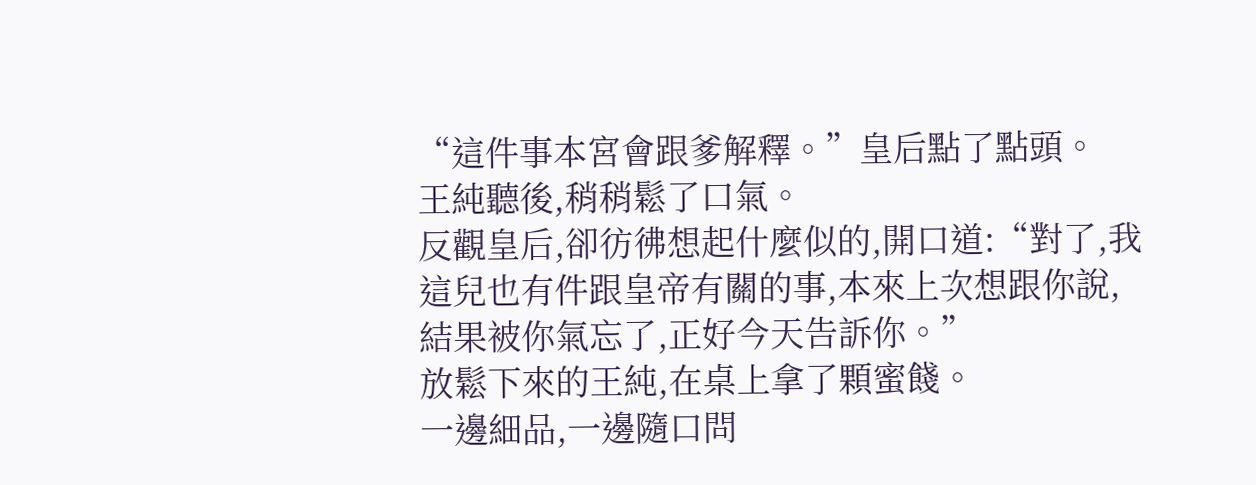“這件事本宮會跟爹解釋。”皇后點了點頭。
王純聽後,稍稍鬆了口氣。
反觀皇后,卻彷彿想起什麼似的,開口道:“對了,我這兒也有件跟皇帝有關的事,本來上次想跟你說,結果被你氣忘了,正好今天告訴你。”
放鬆下來的王純,在桌上拿了顆蜜餞。
一邊細品,一邊隨口問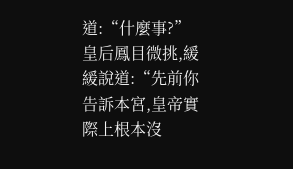道:“什麼事?”
皇后鳳目微挑,緩緩說道:“先前你告訴本宮,皇帝實際上根本沒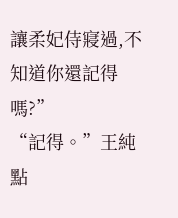讓柔妃侍寢過,不知道你還記得嗎?”
“記得。”王純點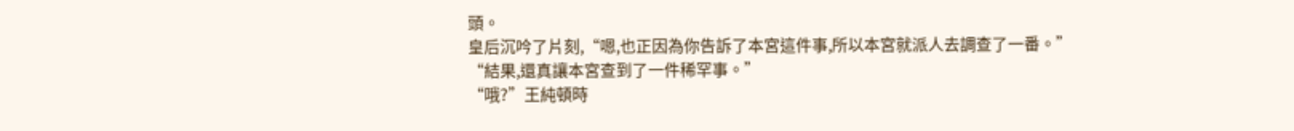頭。
皇后沉吟了片刻,“嗯,也正因為你告訴了本宮這件事,所以本宮就派人去調查了一番。”
“結果,還真讓本宮查到了一件稀罕事。”
“哦?”王純頓時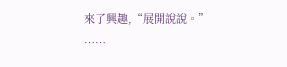來了興趣,“展開說說。”
……